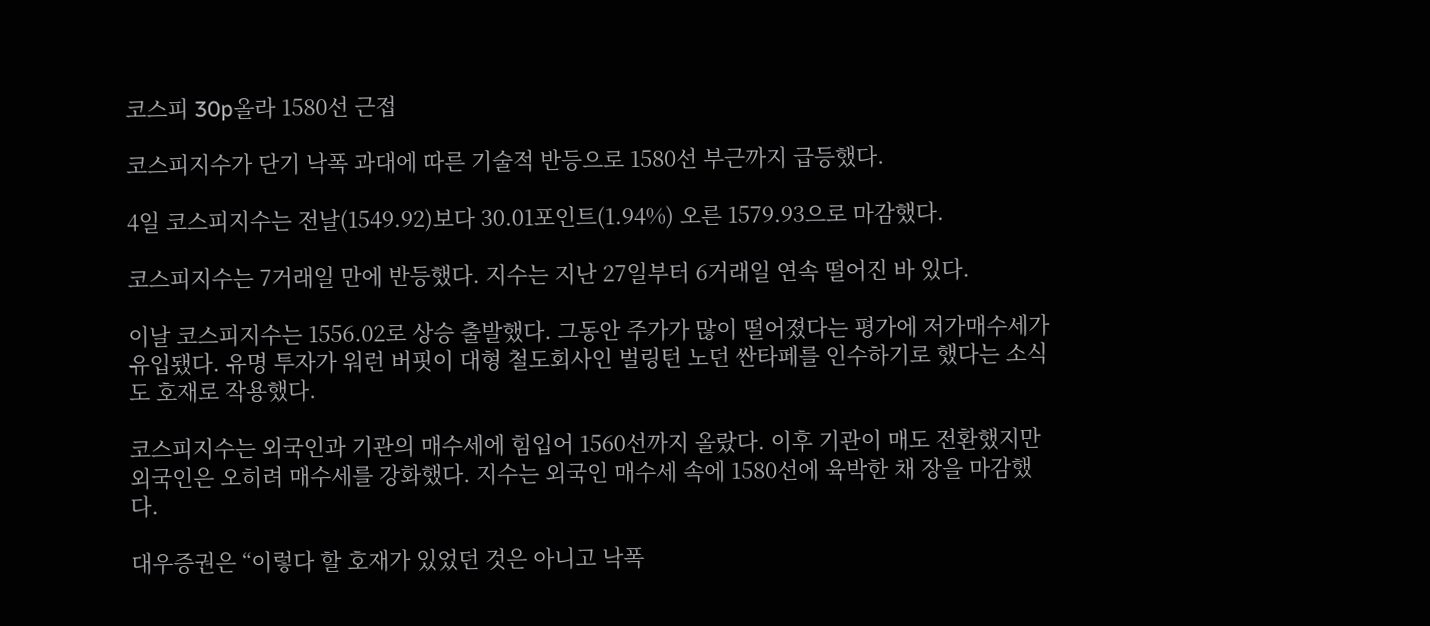코스피 30p올라 1580선 근접

코스피지수가 단기 낙폭 과대에 따른 기술적 반등으로 1580선 부근까지 급등했다.

4일 코스피지수는 전날(1549.92)보다 30.01포인트(1.94%) 오른 1579.93으로 마감했다.

코스피지수는 7거래일 만에 반등했다. 지수는 지난 27일부터 6거래일 연속 떨어진 바 있다.

이날 코스피지수는 1556.02로 상승 출발했다. 그동안 주가가 많이 떨어졌다는 평가에 저가매수세가 유입됐다. 유명 투자가 워런 버핏이 대형 철도회사인 벌링턴 노던 싼타페를 인수하기로 했다는 소식도 호재로 작용했다.

코스피지수는 외국인과 기관의 매수세에 힘입어 1560선까지 올랐다. 이후 기관이 매도 전환했지만 외국인은 오히려 매수세를 강화했다. 지수는 외국인 매수세 속에 1580선에 육박한 채 장을 마감했다.

대우증권은 “이렇다 할 호재가 있었던 것은 아니고 낙폭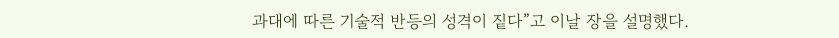과대에 따른 기술적 반등의 성격이 짙다”고 이날 장을 설명했다.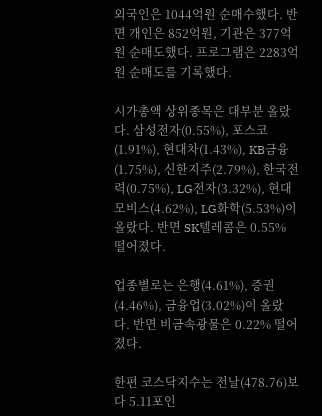외국인은 1044억원 순매수했다. 반면 개인은 852억원, 기관은 377억원 순매도했다. 프로그램은 2283억원 순매도를 기록했다.

시가총액 상위종목은 대부분 올랐다. 삼성전자(0.55%), 포스코(1.91%), 현대차(1.43%), KB금융(1.75%), 신한지주(2.79%), 한국전력(0.75%), LG전자(3.32%), 현대모비스(4.62%), LG화학(5.53%)이 올랐다. 반면 SK텔레콤은 0.55% 떨어졌다.

업종별로는 은행(4.61%), 증권(4.46%), 금융업(3.02%)이 올랐다. 반면 비금속광물은 0.22% 떨어졌다.

한편 코스닥지수는 전날(478.76)보다 5.11포인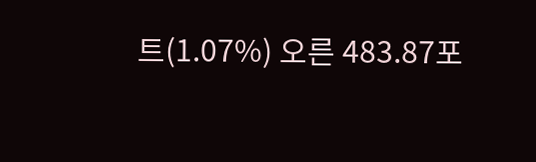트(1.07%) 오른 483.87포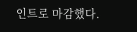인트로 마감했다.